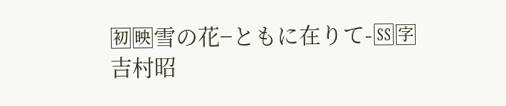🈠🈙雪の花−ともに在りて-🅍🈑
吉村昭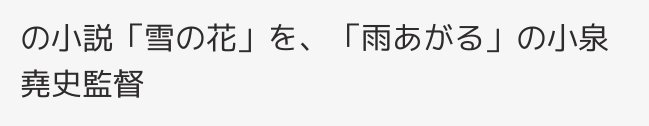の小説「雪の花」を、「雨あがる」の小泉堯史監督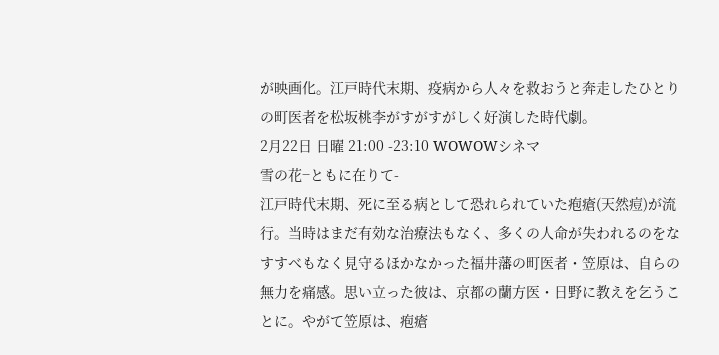が映画化。江戸時代末期、疫病から人々を救おうと奔走したひとりの町医者を松坂桃李がすがすがしく好演した時代劇。
2月22日 日曜 21:00 -23:10 WOWOWシネマ
雪の花−ともに在りて-
江戸時代末期、死に至る病として恐れられていた疱瘡(天然痘)が流行。当時はまだ有効な治療法もなく、多くの人命が失われるのをなすすべもなく見守るほかなかった福井藩の町医者・笠原は、自らの無力を痛感。思い立った彼は、京都の蘭方医・日野に教えを乞うことに。やがて笠原は、疱瘡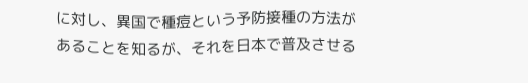に対し、異国で種痘という予防接種の方法があることを知るが、それを日本で普及させる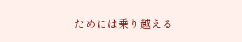ためには乗り越える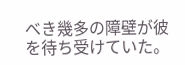べき幾多の障壁が彼を待ち受けていた。